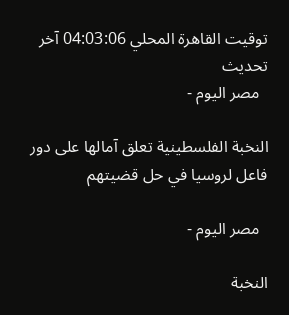توقيت القاهرة المحلي 04:03:06 آخر تحديث
  مصر اليوم -

النخبة الفلسطينية تعلق آمالها على دور فاعل لروسيا في حل قضيتهم

  مصر اليوم -

النخبة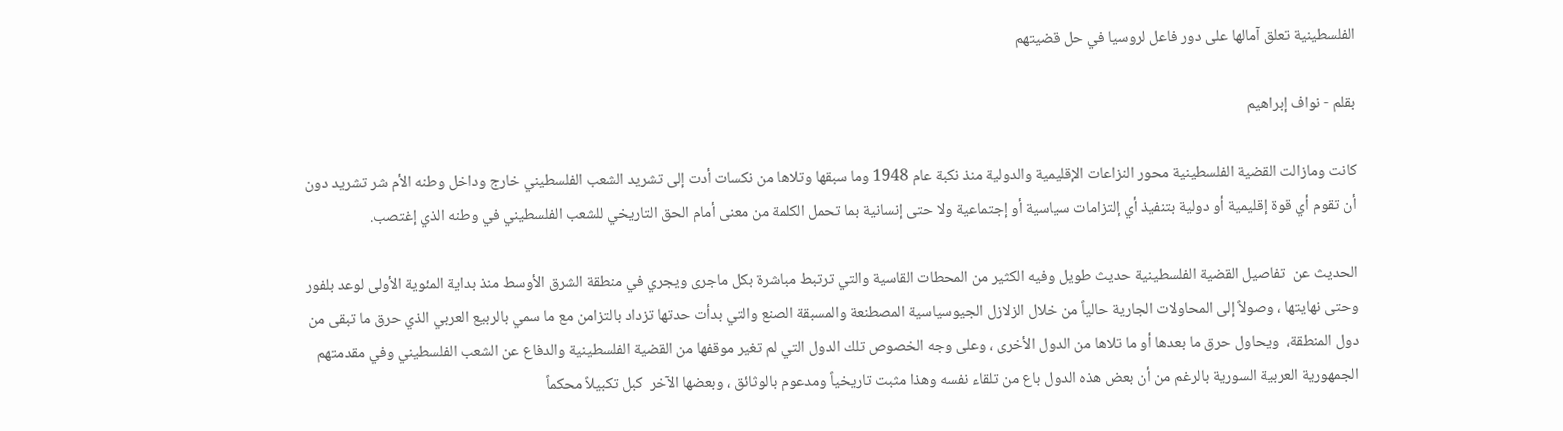الفلسطينية تعلق آمالها على دور فاعل لروسيا في حل قضيتهم

بقلم - نواف إبراهيم

كانت ومازالت القضية الفلسطينية محور النزاعات الإقليمية والدولية منذ نكبة عام 1948 وما سبقها وتلاها من نكسات أدت إلى تشريد الشعب الفلسطيني خارج وداخل وطنه الأم شر تشريد دون أن تقوم أي قوة إقليمية أو دولية بتنفيذ أي إلتزامات سياسية أو إجتماعية ولا حتى إنسانية بما تحمل الكلمة من معنى أمام الحق التاريخي للشعب الفلسطيني في وطنه الذي إغتصب.

الحديث عن  تفاصيل القضية الفلسطينية حديث طويل وفيه الكثير من المحطات القاسية والتي ترتبط مباشرة بكل ماجرى ويجري في منطقة الشرق الأوسط منذ بداية المئوية الأولى لوعد بلفور وحتى نهايتها ، وصولاً إلى المحاولات الجارية حالياً من خلال الزلازل الجيوسياسية المصطنعة والمسبقة الصنع والتي بدأت حدتها تزداد بالتزامن مع ما سمي بالربيع العربي الذي حرق ما تبقى من دول المنطقة،  ويحاول حرق ما بعدها أو ما تلاها من الدول الأخرى ، وعلى وجه الخصوص تلك الدول التي لم تغير موقفها من القضية الفلسطينية والدفاع عن الشعب الفلسطيني وفي مقدمتهم الجمهورية العربية السورية بالرغم من أن بعض هذه الدول باع من تلقاء نفسه وهذا مثبت تاريخياً ومدعوم بالوثائق ، وبعضها الآخر  كبل تكبيلاً محكماً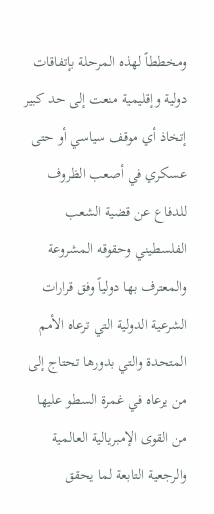ومخططاً لهذه المرحلة بإتفاقات دولية وإقليمية منعت إلى حد كبير إتخاذ أي موقف سياسي أو حتى عسكري في أصعب الظروف للدفاع عن قضية الشعب الفلسطيني وحقوقه المشروعة والمعترف بها دولياً وفق قرارات الشرعية الدولية التي ترعاه الأمم المتحدة والتي بدورها تحتاج إلى من يرعاه في غمرة السطو عليها من القوى الإمبريالية العالمية والرجعية التابعة لما يحقق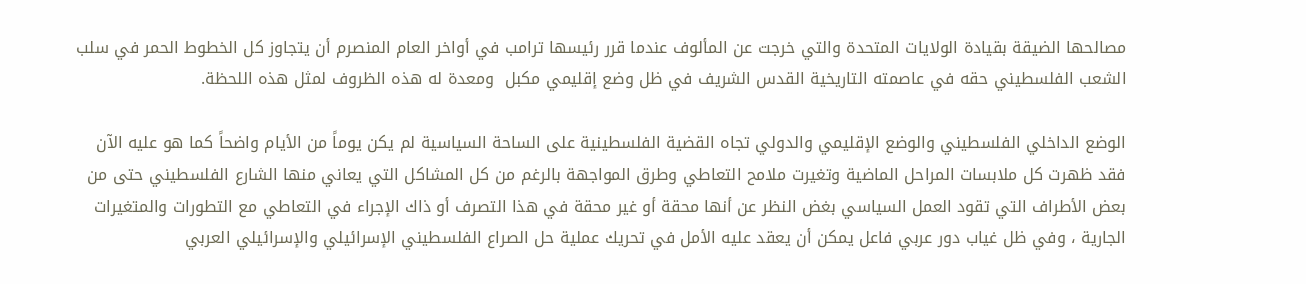مصالحها الضيقة بقيادة الولايات المتحدة والتي خرجت عن المألوف عندما قرر رئيسها ترامب في أواخر العام المنصرم أن يتجاوز كل الخطوط الحمر في سلب الشعب الفلسطيني حقه في عاصمته التاريخية القدس الشريف في ظل وضع إقليمي مكبل  ومعدة له هذه الظروف لمثل هذه اللحظة.

الوضع الداخلي الفلسطيني والوضع الإقليمي والدولي تجاه القضية الفلسطينية على الساحة السياسية لم يكن يوماً من الأيام واضحاً كما هو عليه الآن فقد ظهرت كل ملابسات المراحل الماضية وتغيرت ملامح التعاطي وطرق المواجهة بالرغم من كل المشاكل التي يعاني منها الشارع الفلسطيني حتى من بعض الأطراف التي تقود العمل السياسي بغض النظر عن أنها محقة أو غير محقة في هذا التصرف أو ذاك الإجراء في التعاطي مع التطورات والمتغيرات الجارية ، وفي ظل غياب دور عربي فاعل يمكن أن يعقد عليه الأمل في تحريك عملية حل الصراع الفلسطيني الإسرائيلي والإسرائيلي العربي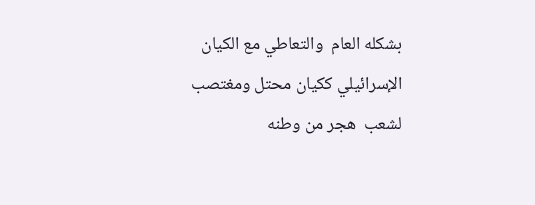بشكله العام  والتعاطي مع الكيان الإسرائيلي ككيان محتل ومغتصب لشعب  هجر من وطنه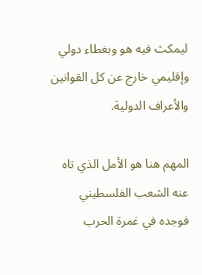ليمكث فيه هو وبغطاء دولي وإقليمي خارج عن كل القوانين والأعراف الدولية.

المهم هنا هو الأمل الذي تاه عنه الشعب الفلسطيني فوجده في غمرة الحرب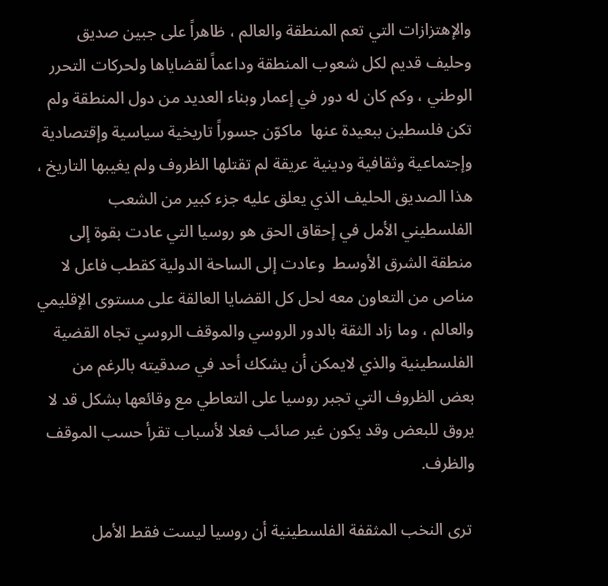والإهتزازات التي تعم المنطقة والعالم ، ظاهراً على جبين صديق وحليف قديم لكل شعوب المنطقة وداعماً لقضاياها ولحركات التحرر الوطني ، وكم كان له دور في إعمار وبناء العديد من دول المنطقة ولم تكن فلسطين ببعيدة عنها  ماكوّن جسوراً تاريخية سياسية وإقتصادية وإجتماعية وثقافية ودينية عريقة لم تقتلها الظروف ولم يغيبها التاريخ ، هذا الصديق الحليف الذي يعلق عليه جزء كبير من الشعب الفلسطيني الأمل في إحقاق الحق هو روسيا التي عادت بقوة إلى منطقة الشرق الأوسط  وعادت إلى الساحة الدولية كقطب فاعل لا مناص من التعاون معه لحل كل القضايا العالقة على مستوى الإقليمي والعالم ، وما زاد الثقة بالدور الروسي والموقف الروسي تجاه القضية الفلسطينية والذي لايمكن أن يشكك أحد في صدقيته بالرغم من بعض الظروف التي تجبر روسيا على التعاطي مع وقائعها بشكل قد لا يروق للبعض وقد يكون غير صائب فعلا لأسباب تقرأ حسب الموقف والظرف.

 ترى النخب المثقفة الفلسطينية أن روسيا ليست فقط الأمل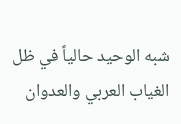شبه الوحيد حالياً في ظل الغياب العربي والعدوان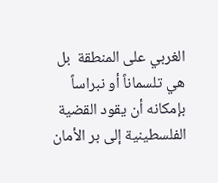الغربي على المنطقة  بل هي تلسماناً أو نبراساً بإمكانه أن يقود القضية الفلسطينية إلى بر الأمان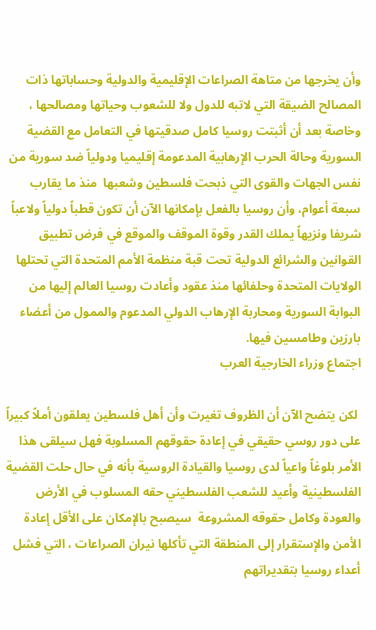وأن يخرجها من متاهة الصراعات الإقليمية والدولية وحساباتها ذات المصالح الضيقة التي لاتبه للدول ولا للشعوب وحياتها ومصالحها ، وخاصة بعد أن أثبتت روسيا كامل صدقيتها في التعامل مع القضية السورية وحالة الحرب الإرهابية المدعومة إقليميا ودولياً ضد سورية من نفس الجهات والقوى التي ذبحت فلسطين وشعبها  منذ ما يقارب سبعة أعوام، وأن روسيا بالفعل بإمكانها الآن أن تكون قطباً دولياً ولاعباً شريفا ونزيهاً يملك القدر وقوة الموقف والموقع في فرض تطبيق القوانين والشرائع الدولية تحت قبة منظمة الأمم المتحدة التي تحتلها الولايات المتحدة وحلفائها منذ عقود وأعادت روسيا العالم إليها من البوابة السورية ومحاربة الإرهاب الدولي المدعوم والممول من أعضاء بارزين وطامسين فيها.
اجتماع وزراء الخارجية العرب

 لكن يتضح الآن أن الظروف تغيرت وأن أهل فلسطين يعلقون أملاً كبيراً على دور روسي حقيقي في إعادة حقوقهم المسلوبة فهل سيلقى هذا الأمر بلوغاً واعياً لدى روسيا والقيادة الروسية بأنه في حال حلت القضية الفلسطينية وأعيد للشعب الفلسطيني حقه المسلوب في الأرض والعودة وكامل حقوقه المشروعة  سيصبح بالإمكان على الأقل إعادة الأمن والإستقرار إلى المنطقة التي تأكلها نيران الصراعات ، التي فشل أعداء روسيا بتقديراتهم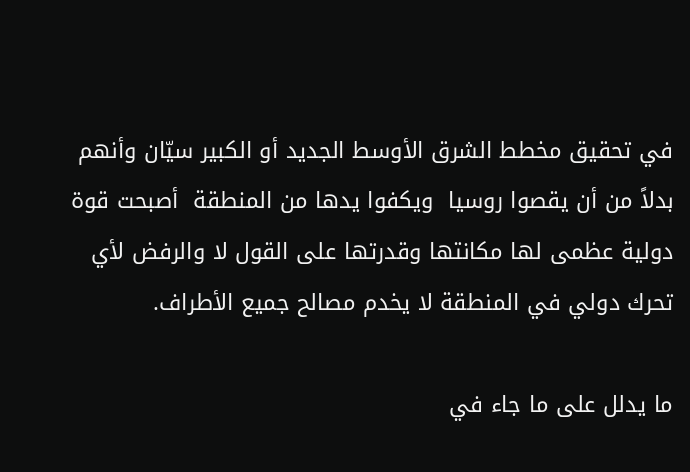في تحقيق مخطط الشرق الأوسط الجديد أو الكبير سيّان وأنهم بدلاً من أن يقصوا روسيا  ويكفوا يدها من المنطقة  أصبحت قوة دولية عظمى لها مكانتها وقدرتها على القول لا والرفض لأي تحرك دولي في المنطقة لا يخدم مصالح جميع الأطراف.

ما يدلل على ما جاء في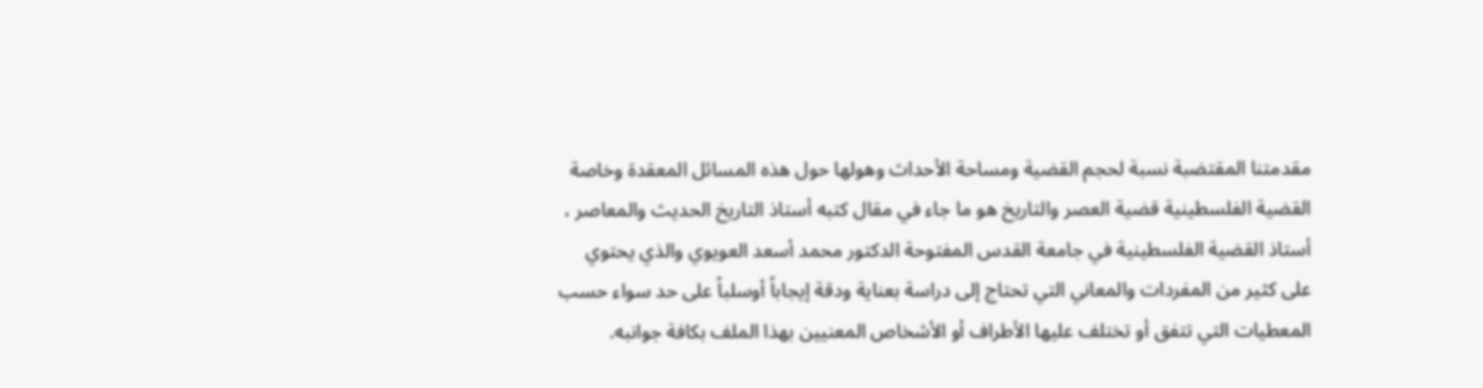مقدمتنا المقتضبة نسبة لحجم القضية ومساحة الأحداث وهولها حول هذه المسائل المعقدة وخاصة القضية الفلسطينية قضية العصر والتاريخ هو ما جاء في مقال كتبه أستاذ التاريخ الحديث والمعاصر ، أستاذ القضية الفلسطينية في جامعة القدس المفتوحة الدكتور محمد أسعد العويوي والذي يحتوي على كثير من المفردات والمعاني التي تحتاج إلى دراسة بعناية ودقة إيجاباً أوسلباً على حد سواء حسب المعطيات التي تتفق أو تختلف عليها الأطراف أو الأشخاص المعنيين بهذا الملف بكافة جوانبه.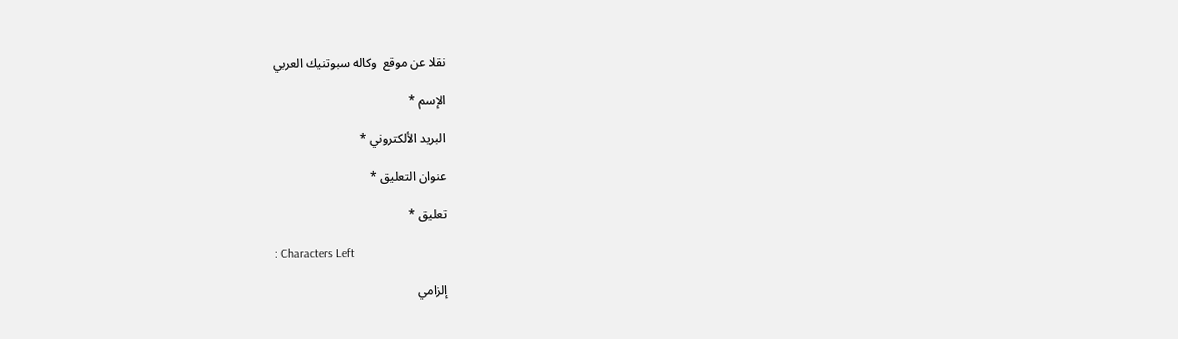نقلا عن موقع  وكاله سبوتنيك العربي

الإسم *

البريد الألكتروني *

عنوان التعليق *

تعليق *

: Characters Left

إلزامي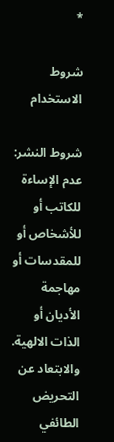*

شروط الاستخدام

شروط النشر: عدم الإساءة للكاتب أو للأشخاص أو للمقدسات أو مهاجمة الأديان أو الذات الالهية. والابتعاد عن التحريض الطائفي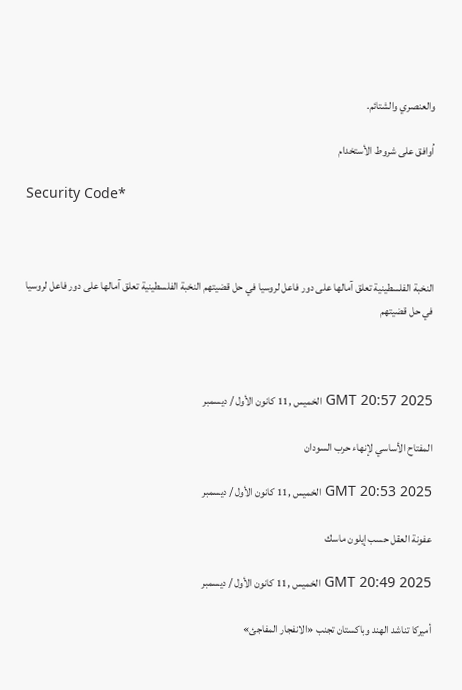والعنصري والشتائم.

اُوافق على شروط الأستخدام

Security Code*



النخبة الفلسطينية تعلق آمالها على دور فاعل لروسيا في حل قضيتهم النخبة الفلسطينية تعلق آمالها على دور فاعل لروسيا في حل قضيتهم



GMT 20:57 2025 الخميس ,11 كانون الأول / ديسمبر

المفتاح الأساسي لإنهاء حرب السودان

GMT 20:53 2025 الخميس ,11 كانون الأول / ديسمبر

عفونة العقل حسب إيلون ماسك

GMT 20:49 2025 الخميس ,11 كانون الأول / ديسمبر

أميركا تناشد الهند وباكستان تجنب «الانفجار المفاجئ»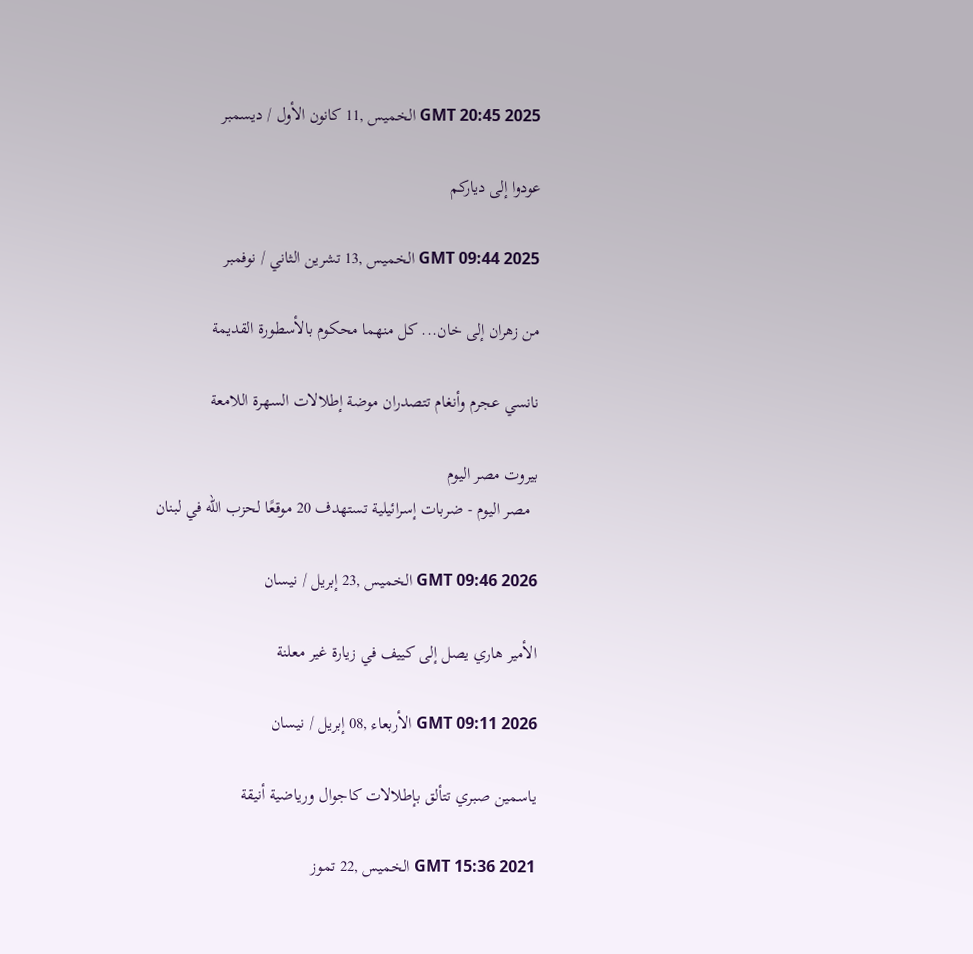GMT 20:45 2025 الخميس ,11 كانون الأول / ديسمبر

عودوا إلى دياركم

GMT 09:44 2025 الخميس ,13 تشرين الثاني / نوفمبر

من زهران إلى خان... كل منهما محكوم بالأسطورة القديمة

نانسي عجرم وأنغام تتصدران موضة إطلالات السهرة اللامعة

بيروت مصر اليوم
  مصر اليوم - ضربات إسرائيلية تستهدف 20 موقعًا لحزب الله في لبنان

GMT 09:46 2026 الخميس ,23 إبريل / نيسان

الأمير هاري يصل إلى كييف في زيارة غير معلنة

GMT 09:11 2026 الأربعاء ,08 إبريل / نيسان

ياسمين صبري تتألق بإطلالات كاجوال ورياضية أنيقة

GMT 15:36 2021 الخميس ,22 تموز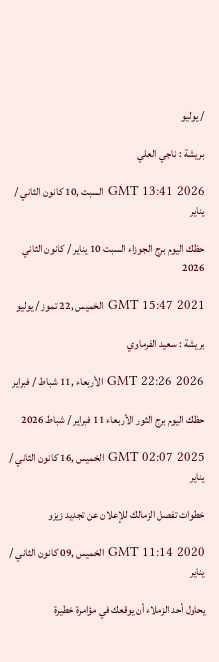/ يوليو

بريشة : ناجي العلي

GMT 13:41 2026 السبت ,10 كانون الثاني / يناير

حظك اليوم برج الجوزاء السبت 10 يناير / كانون الثاني 2026

GMT 15:47 2021 الخميس ,22 تموز / يوليو

بريشة : سعيد الفرماوي

GMT 22:26 2026 الأربعاء ,11 شباط / فبراير

حظك اليوم برج الثور الأربعاء 11 فبراير / شباط 2026

GMT 02:07 2025 الخميس ,16 كانون الثاني / يناير

خطوات تفصل الزمالك للإعلان عن تجديد زيزو

GMT 11:14 2020 الخميس ,09 كانون الثاني / يناير

يحاول أحد الزملاء أن يوقعك في مؤامرة خطيرة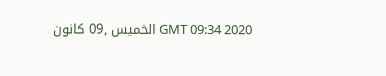GMT 09:34 2020 الخميس ,09 كانون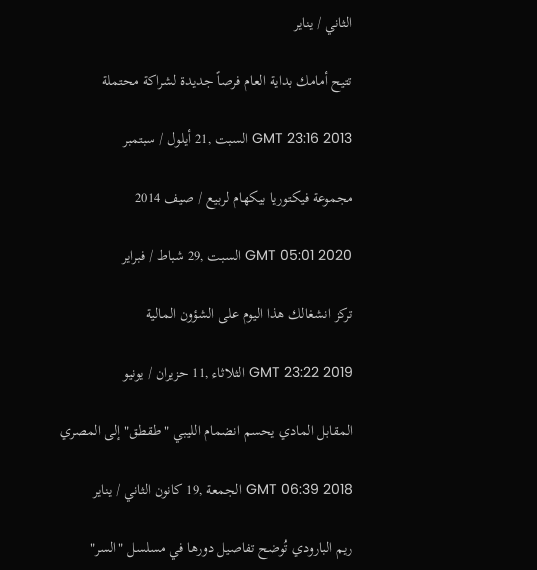الثاني / يناير

تتيح أمامك بداية العام فرصاً جديدة لشراكة محتملة

GMT 23:16 2013 السبت ,21 أيلول / سبتمبر

مجموعة فيكتوريا بيكهام لربيع / صيف 2014

GMT 05:01 2020 السبت ,29 شباط / فبراير

تركز انشغالك هذا اليوم على الشؤون المالية

GMT 23:22 2019 الثلاثاء ,11 حزيران / يونيو

المقابل المادي يحسم انضمام الليبي "طقطق" إلى المصري

GMT 06:39 2018 الجمعة ,19 كانون الثاني / يناير

ريم البارودي تُوضح تفاصيل دورها في مسلسل "السر"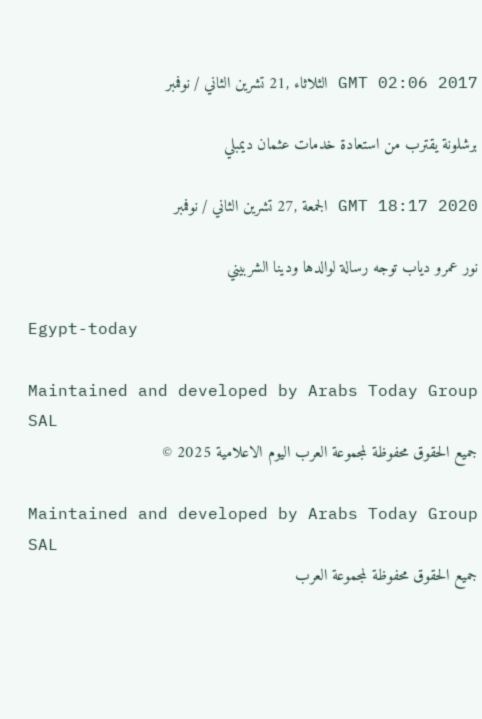GMT 02:06 2017 الثلاثاء ,21 تشرين الثاني / نوفمبر

برشلونة يقترب من استعادة خدمات عثمان ديمبلي

GMT 18:17 2020 الجمعة ,27 تشرين الثاني / نوفمبر

نور عمرو دياب توجه رسالة لوالدها ودينا الشربيني

Egypt-today

Maintained and developed by Arabs Today Group SAL
جميع الحقوق محفوظة لمجموعة العرب اليوم الاعلامية 2025 ©

Maintained and developed by Arabs Today Group SAL
جميع الحقوق محفوظة لمجموعة العرب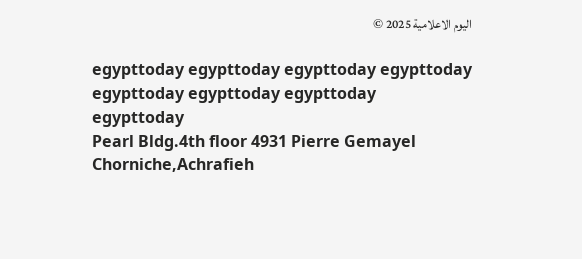اليوم الاعلامية 2025 ©

egypttoday egypttoday egypttoday egypttoday
egypttoday egypttoday egypttoday
egypttoday
Pearl Bldg.4th floor 4931 Pierre Gemayel Chorniche,Achrafieh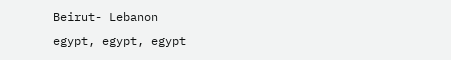Beirut- Lebanon
egypt, egypt, egypt